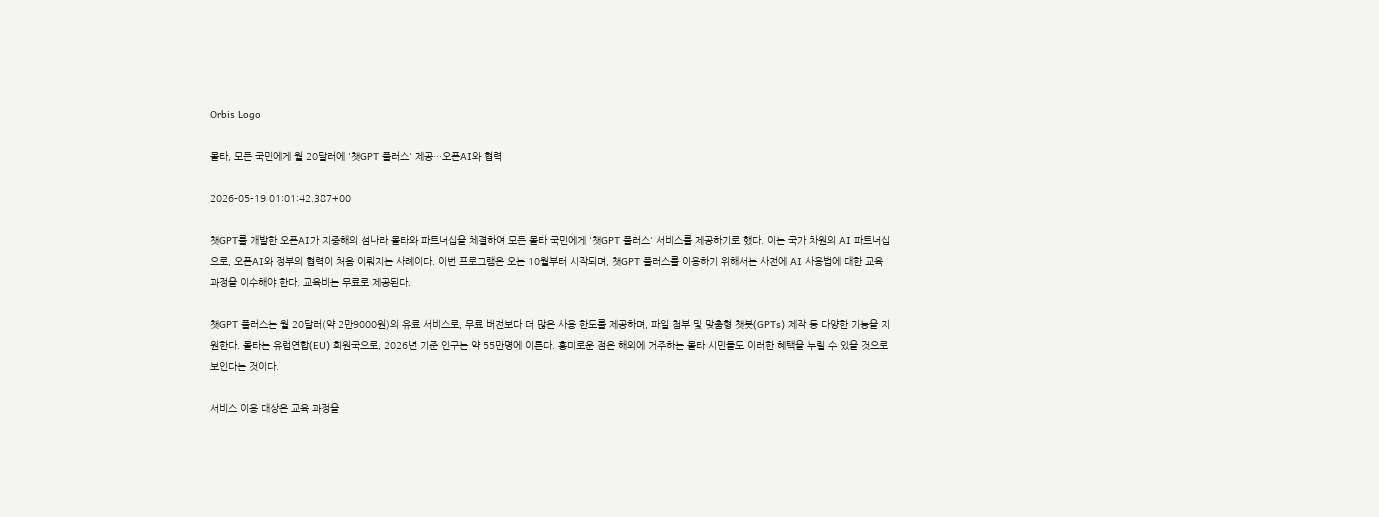Orbis Logo

몰타, 모든 국민에게 월 20달러에 '챗GPT 플러스' 제공…오픈AI와 협력

2026-05-19 01:01:42.387+00

챗GPT를 개발한 오픈AI가 지중해의 섬나라 몰타와 파트너십을 체결하여 모든 몰타 국민에게 '챗GPT 플러스' 서비스를 제공하기로 했다. 이는 국가 차원의 AI 파트너십으로, 오픈AI와 정부의 협력이 처음 이뤄지는 사례이다. 이번 프로그램은 오는 10월부터 시작되며, 챗GPT 플러스를 이용하기 위해서는 사전에 AI 사용법에 대한 교육 과정을 이수해야 한다. 교육비는 무료로 제공된다.

챗GPT 플러스는 월 20달러(약 2만9000원)의 유료 서비스로, 무료 버전보다 더 많은 사용 한도를 제공하며, 파일 첨부 및 맞춤형 챗봇(GPTs) 제작 등 다양한 기능을 지원한다. 몰타는 유럽연합(EU) 회원국으로, 2026년 기준 인구는 약 55만명에 이른다. 흥미로운 점은 해외에 거주하는 몰타 시민들도 이러한 혜택을 누릴 수 있을 것으로 보인다는 것이다.

서비스 이용 대상은 교육 과정을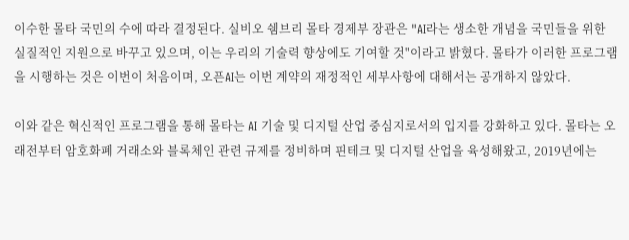이수한 몰타 국민의 수에 따라 결정된다. 실비오 쉠브리 몰타 경제부 장관은 "AI라는 생소한 개념을 국민들을 위한 실질적인 지원으로 바꾸고 있으며, 이는 우리의 기술력 향상에도 기여할 것"이라고 밝혔다. 몰타가 이러한 프로그램을 시행하는 것은 이번이 처음이며, 오픈AI는 이번 계약의 재정적인 세부사항에 대해서는 공개하지 않았다.

이와 같은 혁신적인 프로그램을 통해 몰타는 AI 기술 및 디지털 산업 중심지로서의 입지를 강화하고 있다. 몰타는 오래전부터 암호화폐 거래소와 블록체인 관련 규제를 정비하며 핀테크 및 디지털 산업을 육성해왔고, 2019년에는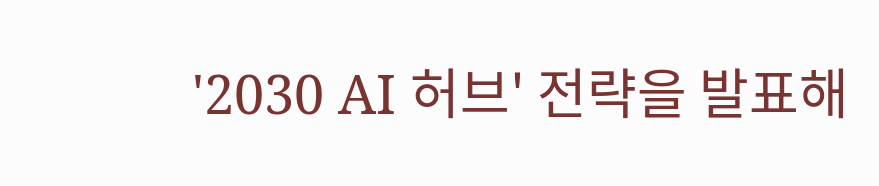'2030 AI 허브' 전략을 발표해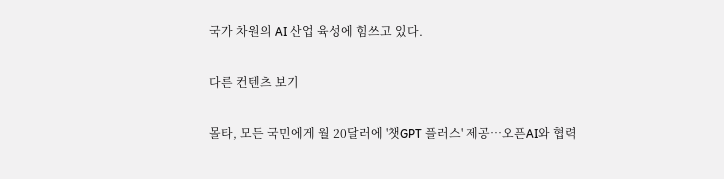국가 차원의 AI 산업 육성에 힘쓰고 있다.

다른 컨텐츠 보기

몰타, 모든 국민에게 월 20달러에 '챗GPT 플러스' 제공…오픈AI와 협력